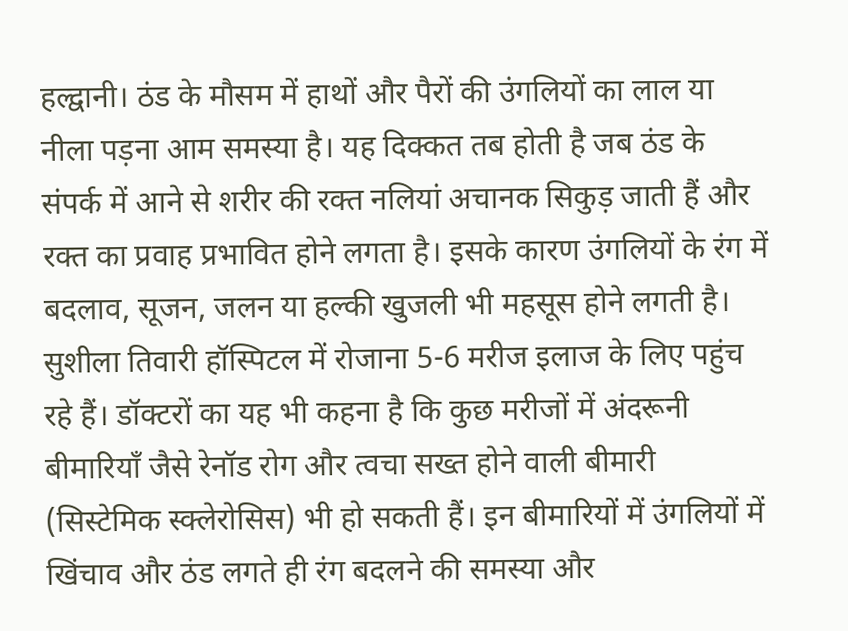हल्द्वानी। ठंड के मौसम में हाथों और पैरों की उंगलियों का लाल या नीला पड़ना आम समस्या है। यह दिक्कत तब होती है जब ठंड के संपर्क में आने से शरीर की रक्त नलियां अचानक सिकुड़ जाती हैं और रक्त का प्रवाह प्रभावित होने लगता है। इसके कारण उंगलियों के रंग में बदलाव, सूजन, जलन या हल्की खुजली भी महसूस होने लगती है।
सुशीला तिवारी हॉस्पिटल में रोजाना 5-6 मरीज इलाज के लिए पहुंच रहे हैं। डॉक्टरों का यह भी कहना है कि कुछ मरीजों में अंदरूनी बीमारियाँ जैसे रेनॉड रोग और त्वचा सख्त होने वाली बीमारी (सिस्टेमिक स्क्लेरोसिस) भी हो सकती हैं। इन बीमारियों में उंगलियों में खिंचाव और ठंड लगते ही रंग बदलने की समस्या और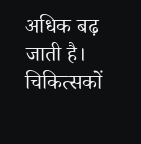अधिक बढ़ जाती है।
चिकित्सकों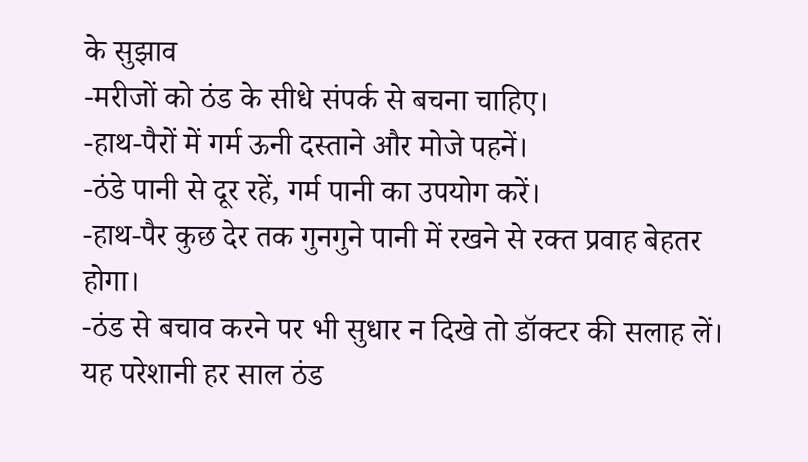के सुझाव
-मरीजों को ठंड के सीधे संपर्क से बचना चाहिए।
-हाथ-पैरों में गर्म ऊनी दस्ताने और मोजे पहनें।
-ठंडे पानी से दूर रहें, गर्म पानी का उपयोग करें।
-हाथ-पैर कुछ देर तक गुनगुने पानी में रखने से रक्त प्रवाह बेहतर होगा।
-ठंड से बचाव करने पर भी सुधार न दिखे तो डॉक्टर की सलाह लें।
यह परेशानी हर साल ठंड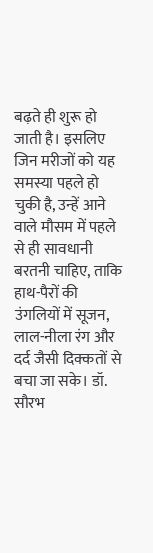बढ़ते ही शुरू हो जाती है। इसलिए जिन मरीजों को यह समस्या पहले हो चुकी है, उन्हें आने वाले मौसम में पहले से ही सावधानी बरतनी चाहिए, ताकि हाथ-पैरों की उंगलियों में सूजन, लाल-नीला रंग और दर्द जैसी दिक्कतों से बचा जा सके। डॉ. सौरभ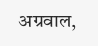अग्रवाल,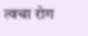त्वचा रोग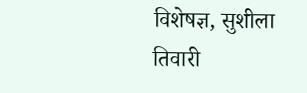विशेषज्ञ, सुशीला तिवारी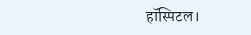हॉस्पिटल।